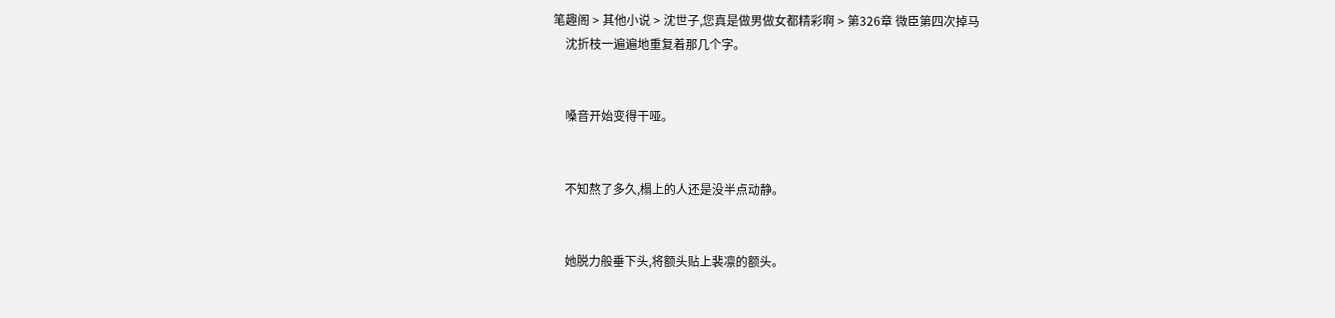笔趣阁 > 其他小说 > 沈世子,您真是做男做女都精彩啊 > 第326章 微臣第四次掉马
    沈折枝一遍遍地重复着那几个字。


    嗓音开始变得干哑。


    不知熬了多久,榻上的人还是没半点动静。


    她脱力般垂下头,将额头贴上裴凛的额头。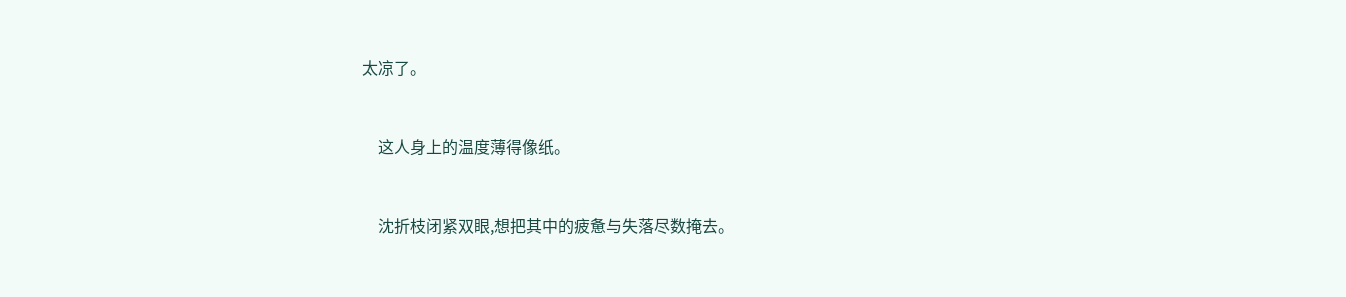太凉了。


    这人身上的温度薄得像纸。


    沈折枝闭紧双眼,想把其中的疲惫与失落尽数掩去。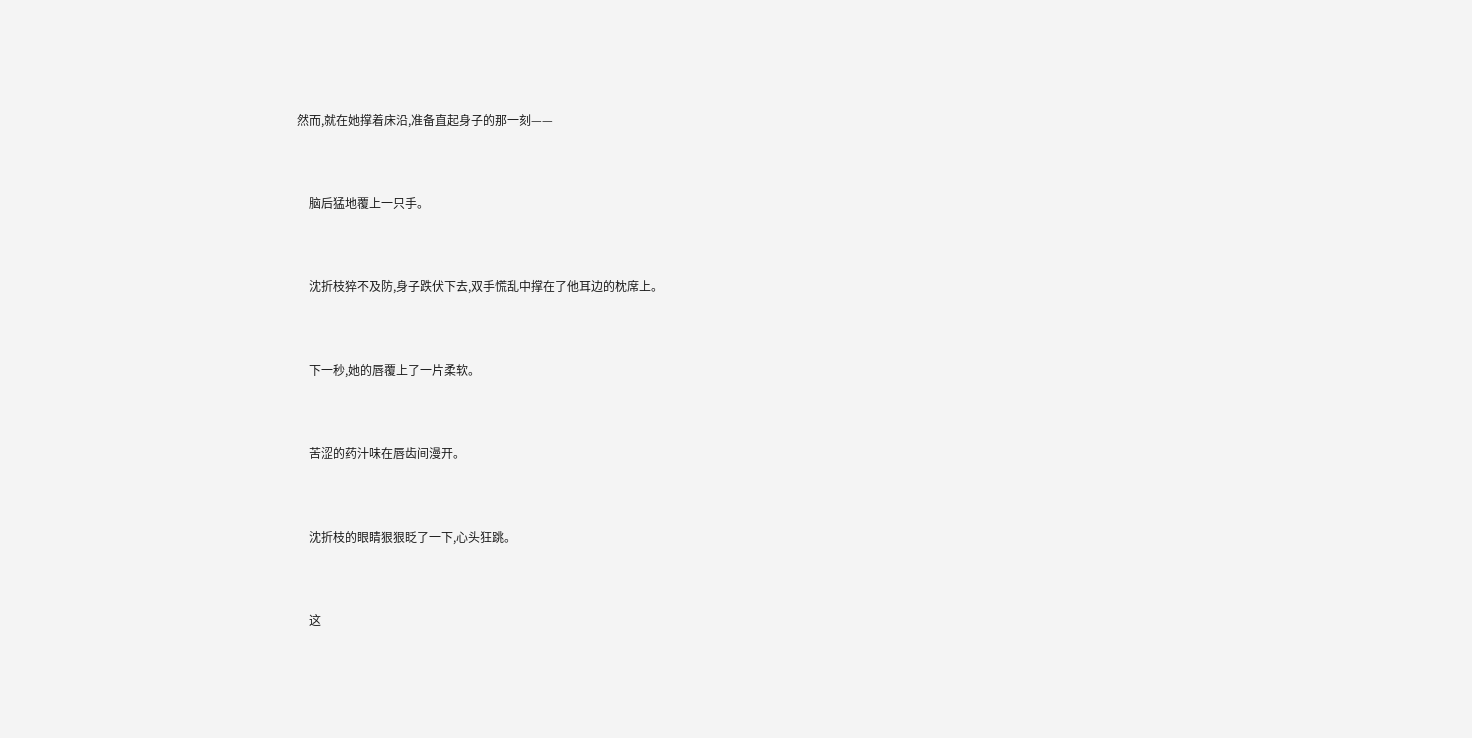然而,就在她撑着床沿,准备直起身子的那一刻——


    脑后猛地覆上一只手。


    沈折枝猝不及防,身子跌伏下去,双手慌乱中撑在了他耳边的枕席上。


    下一秒,她的唇覆上了一片柔软。


    苦涩的药汁味在唇齿间漫开。


    沈折枝的眼睛狠狠眨了一下,心头狂跳。


    这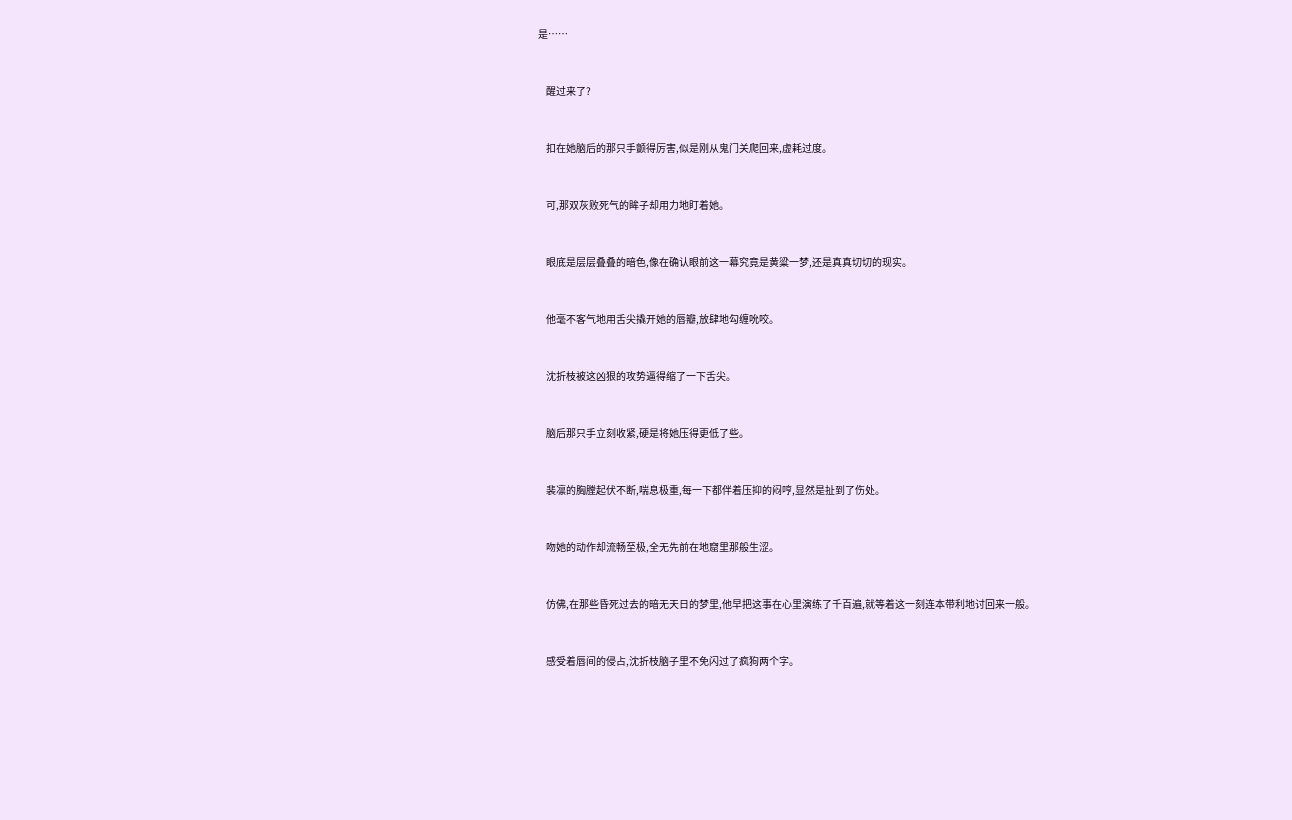是……


    醒过来了?


    扣在她脑后的那只手颤得厉害,似是刚从鬼门关爬回来,虚耗过度。


    可,那双灰败死气的眸子却用力地盯着她。


    眼底是层层叠叠的暗色,像在确认眼前这一幕究竟是黄粱一梦,还是真真切切的现实。


    他毫不客气地用舌尖撬开她的唇瓣,放肆地勾缠吮咬。


    沈折枝被这凶狠的攻势逼得缩了一下舌尖。


    脑后那只手立刻收紧,硬是将她压得更低了些。


    裴凛的胸膛起伏不断,喘息极重,每一下都伴着压抑的闷哼,显然是扯到了伤处。


    吻她的动作却流畅至极,全无先前在地窟里那般生涩。


    仿佛,在那些昏死过去的暗无天日的梦里,他早把这事在心里演练了千百遍,就等着这一刻连本带利地讨回来一般。


    感受着唇间的侵占,沈折枝脑子里不免闪过了疯狗两个字。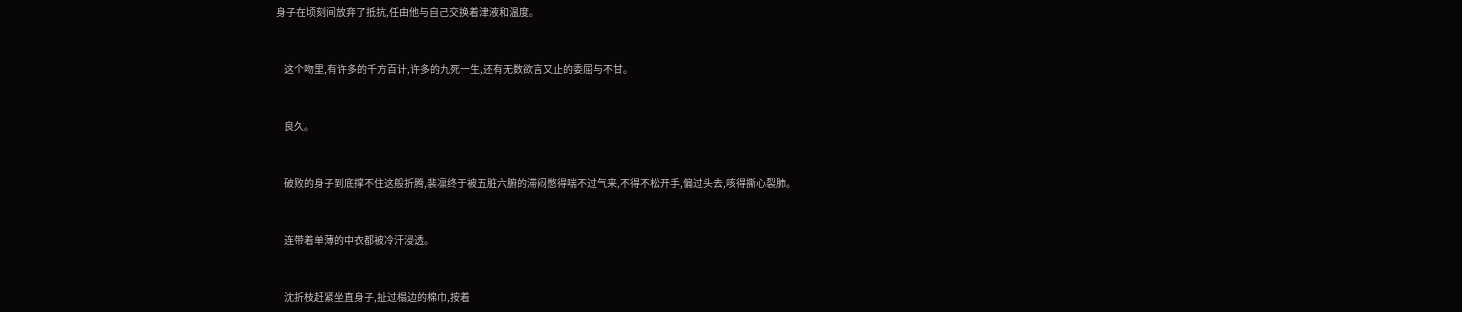身子在顷刻间放弃了抵抗,任由他与自己交换着津液和温度。


    这个吻里,有许多的千方百计,许多的九死一生,还有无数欲言又止的委屈与不甘。


    良久。


    破败的身子到底撑不住这般折腾,裴凛终于被五脏六腑的滞闷憋得喘不过气来,不得不松开手,偏过头去,咳得撕心裂肺。


    连带着单薄的中衣都被冷汗浸透。


    沈折枝赶紧坐直身子,扯过榻边的棉巾,按着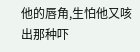他的唇角,生怕他又咳出那种吓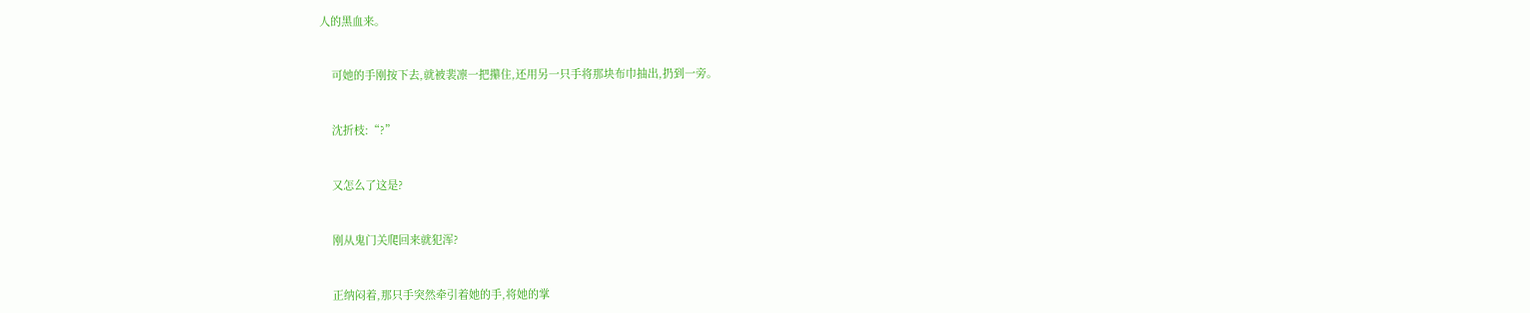人的黑血来。


    可她的手刚按下去,就被裴凛一把攥住,还用另一只手将那块布巾抽出,扔到一旁。


    沈折枝:“?”


    又怎么了这是?


    刚从鬼门关爬回来就犯浑?


    正纳闷着,那只手突然牵引着她的手,将她的掌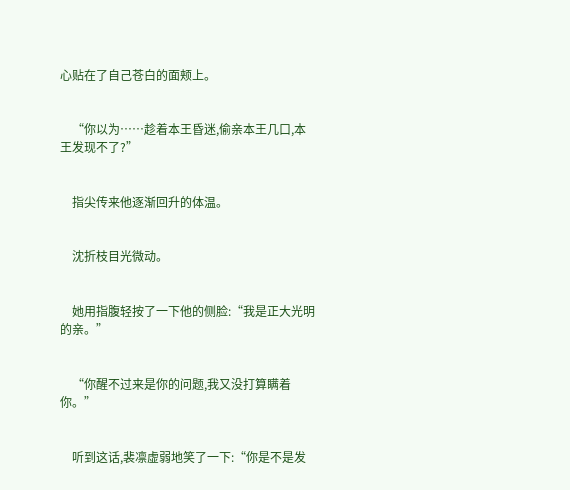心贴在了自己苍白的面颊上。


    “你以为……趁着本王昏迷,偷亲本王几口,本王发现不了?”


    指尖传来他逐渐回升的体温。


    沈折枝目光微动。


    她用指腹轻按了一下他的侧脸:“我是正大光明的亲。”


    “你醒不过来是你的问题,我又没打算瞒着你。”


    听到这话,裴凛虚弱地笑了一下:“你是不是发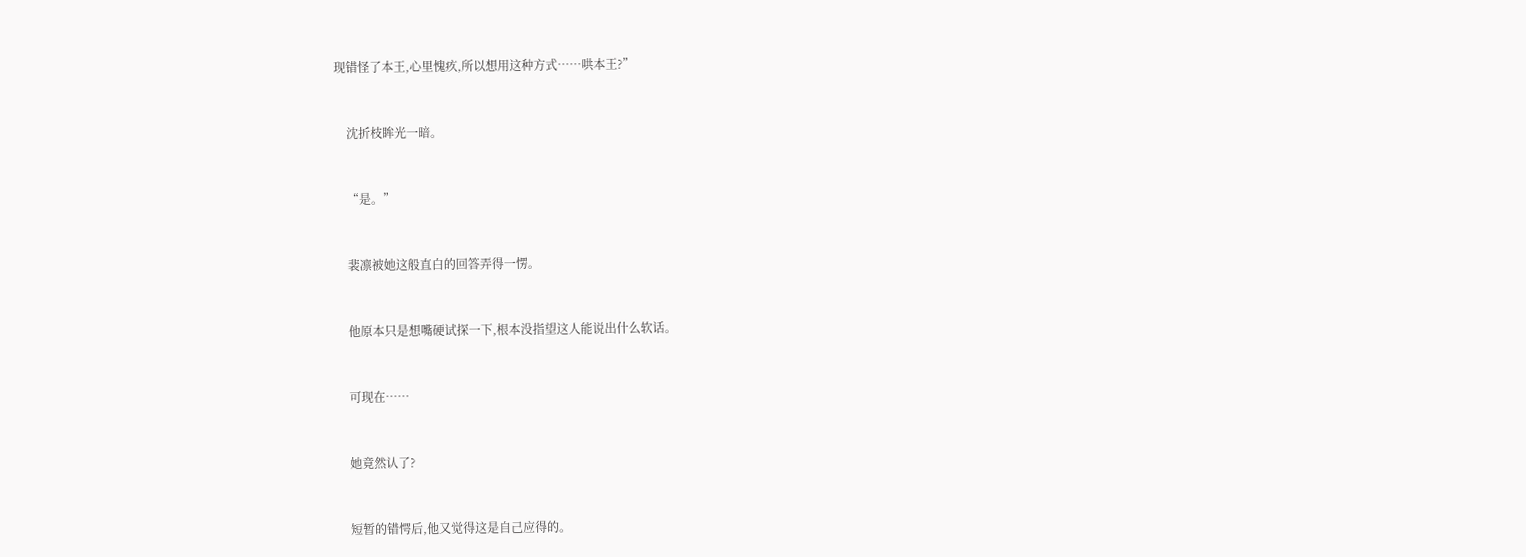现错怪了本王,心里愧疚,所以想用这种方式……哄本王?”


    沈折枝眸光一暗。


    “是。”


    裴凛被她这般直白的回答弄得一愣。


    他原本只是想嘴硬试探一下,根本没指望这人能说出什么软话。


    可现在……


    她竟然认了?


    短暂的错愕后,他又觉得这是自己应得的。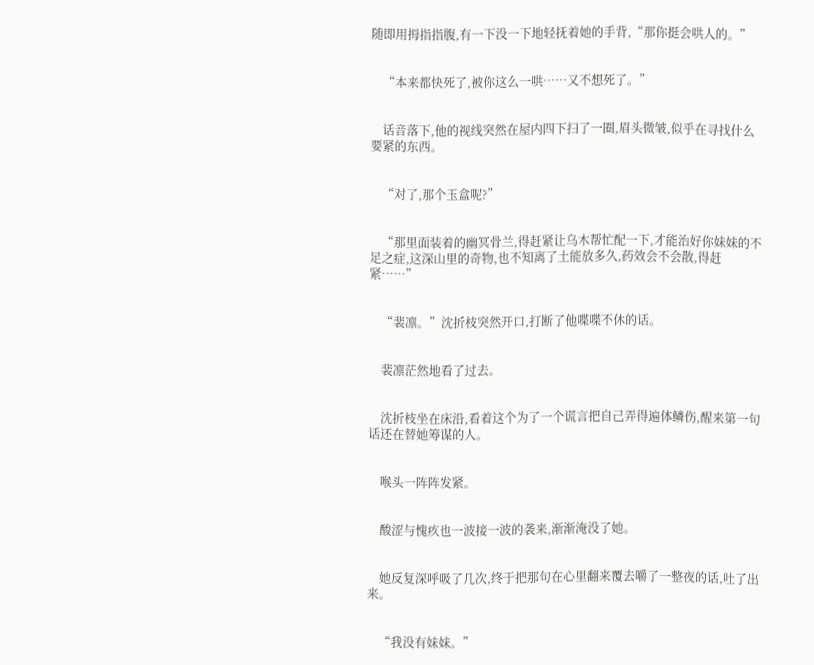随即用拇指指腹,有一下没一下地轻抚着她的手背,“那你挺会哄人的。”


    “本来都快死了,被你这么一哄……又不想死了。”


    话音落下,他的视线突然在屋内四下扫了一圈,眉头微皱,似乎在寻找什么要紧的东西。


    “对了,那个玉盒呢?”


    “那里面装着的幽冥骨兰,得赶紧让乌木帮忙配一下,才能治好你妹妹的不足之症,这深山里的奇物,也不知离了土能放多久,药效会不会散,得赶紧……”


    “裴凛。”沈折枝突然开口,打断了他喋喋不休的话。


    裴凛茫然地看了过去。


    沈折枝坐在床沿,看着这个为了一个谎言把自己弄得遍体鳞伤,醒来第一句话还在替她筹谋的人。


    喉头一阵阵发紧。


    酸涩与愧疚也一波接一波的袭来,渐渐淹没了她。


    她反复深呼吸了几次,终于把那句在心里翻来覆去嚼了一整夜的话,吐了出来。


    “我没有妹妹。”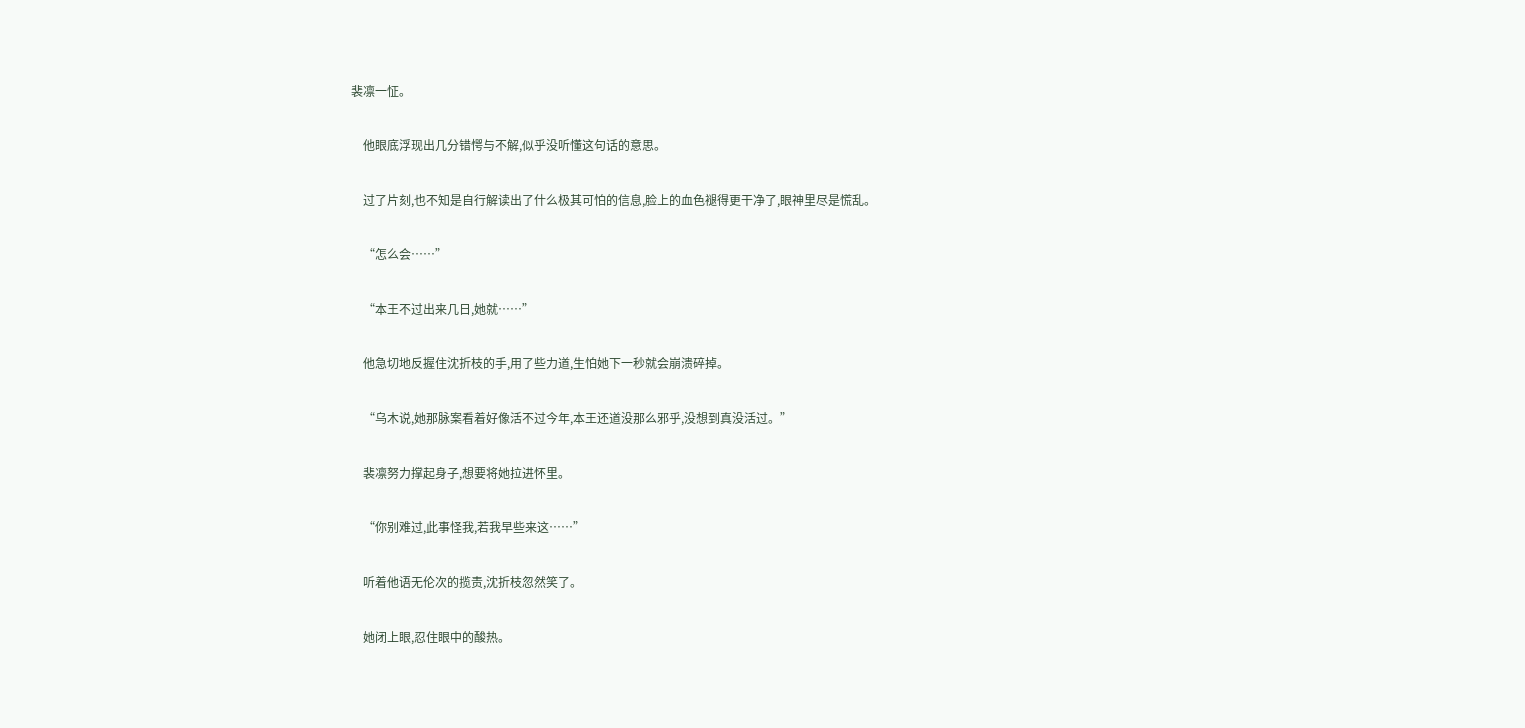裴凛一怔。


    他眼底浮现出几分错愕与不解,似乎没听懂这句话的意思。


    过了片刻,也不知是自行解读出了什么极其可怕的信息,脸上的血色褪得更干净了,眼神里尽是慌乱。


    “怎么会……”


    “本王不过出来几日,她就……”


    他急切地反握住沈折枝的手,用了些力道,生怕她下一秒就会崩溃碎掉。


    “乌木说,她那脉案看着好像活不过今年,本王还道没那么邪乎,没想到真没活过。”


    裴凛努力撑起身子,想要将她拉进怀里。


    “你别难过,此事怪我,若我早些来这……”


    听着他语无伦次的揽责,沈折枝忽然笑了。


    她闭上眼,忍住眼中的酸热。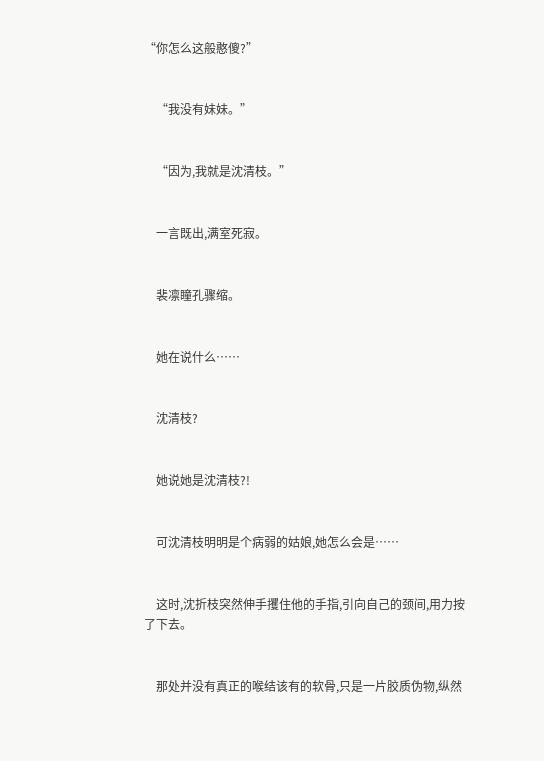“你怎么这般憨傻?”


    “我没有妹妹。”


    “因为,我就是沈清枝。”


    一言既出,满室死寂。


    裴凛瞳孔骤缩。


    她在说什么……


    沈清枝?


    她说她是沈清枝?!


    可沈清枝明明是个病弱的姑娘,她怎么会是……


    这时,沈折枝突然伸手攫住他的手指,引向自己的颈间,用力按了下去。


    那处并没有真正的喉结该有的软骨,只是一片胶质伪物,纵然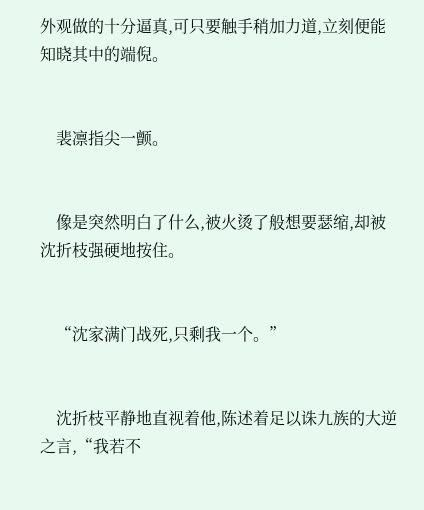外观做的十分逼真,可只要触手稍加力道,立刻便能知晓其中的端倪。


    裴凛指尖一颤。


    像是突然明白了什么,被火烫了般想要瑟缩,却被沈折枝强硬地按住。


    “沈家满门战死,只剩我一个。”


    沈折枝平静地直视着他,陈述着足以诛九族的大逆之言,“我若不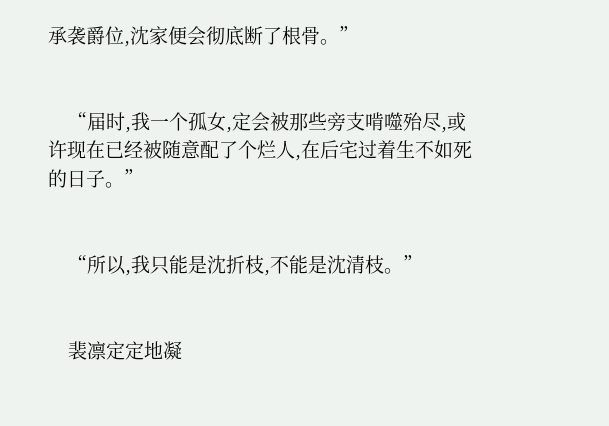承袭爵位,沈家便会彻底断了根骨。”


    “届时,我一个孤女,定会被那些旁支啃噬殆尽,或许现在已经被随意配了个烂人,在后宅过着生不如死的日子。”


    “所以,我只能是沈折枝,不能是沈清枝。”


    裴凛定定地凝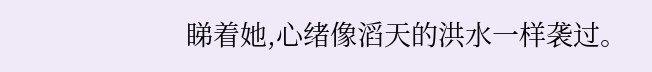睇着她,心绪像滔天的洪水一样袭过。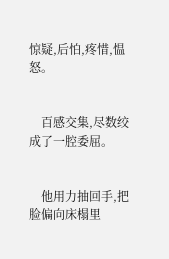惊疑,后怕,疼惜,愠怒。


    百感交集,尽数绞成了一腔委屈。


    他用力抽回手,把脸偏向床榻里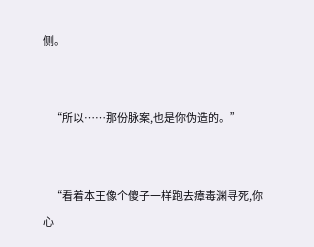侧。


    “所以……那份脉案,也是你伪造的。”


    “看着本王像个傻子一样跑去瘴毒渊寻死,你心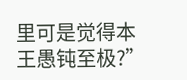里可是觉得本王愚钝至极?”